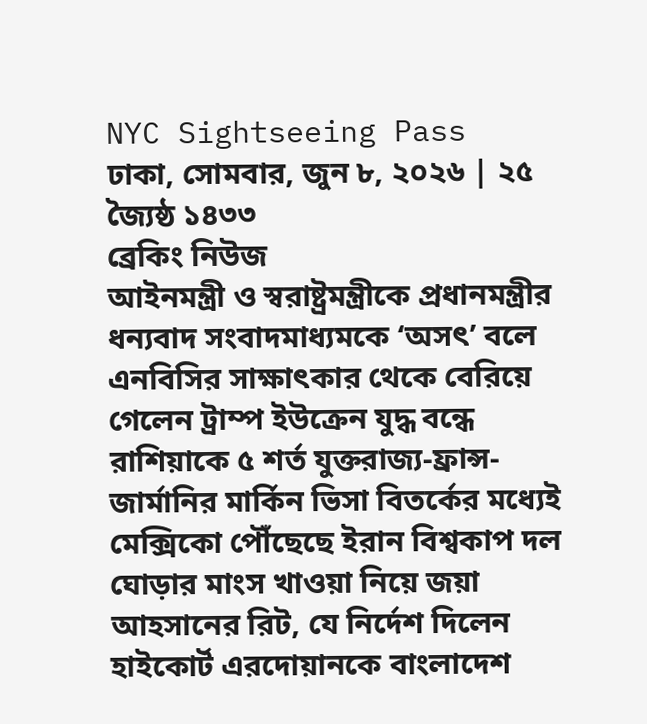NYC Sightseeing Pass
ঢাকা, সোমবার, জুন ৮, ২০২৬ | ২৫ জ্যৈষ্ঠ ১৪৩৩
ব্রেকিং নিউজ
আইনমন্ত্রী ও স্বরাষ্ট্রমন্ত্রীকে প্রধানমন্ত্রীর ধন্যবাদ সংবাদমাধ্যমকে ‘অসৎ’ বলে এনবিসির সাক্ষাৎকার থেকে বেরিয়ে গেলেন ট্রাম্প ইউক্রেন যুদ্ধ বন্ধে রাশিয়াকে ৫ শর্ত যুক্তরাজ্য-ফ্রান্স-জার্মানির মার্কিন ভিসা বিতর্কের মধ্যেই মেক্সিকো পৌঁছেছে ইরান বিশ্বকাপ দল ঘোড়ার মাংস খাওয়া নিয়ে জয়া আহসানের রিট, যে নির্দেশ দিলেন হাইকোর্ট এরদোয়ানকে বাংলাদেশ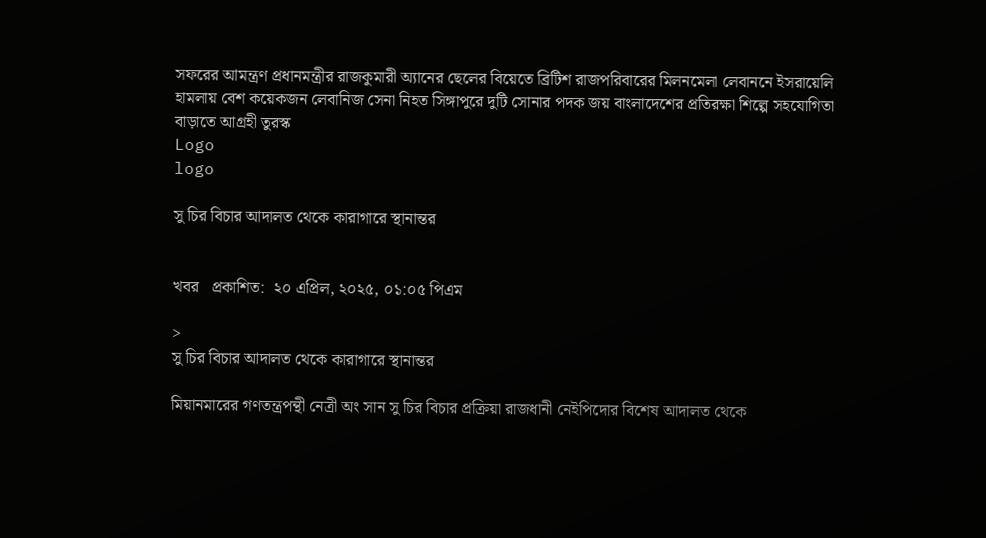সফরের আমন্ত্রণ প্রধানমন্ত্রীর রাজকুমারী অ্যানের ছেলের বিয়েতে ব্রিটিশ রাজপরিবারের মিলনমেলা লেবাননে ইসরায়েলি হামলায় বেশ কয়েকজন লেবানিজ সেনা নিহত সিঙ্গাপুরে দুটি সোনার পদক জয় বাংলাদেশের প্রতিরক্ষা শিল্পে সহযোগিতা বাড়াতে আগ্রহী তুরস্ক
Logo
logo

সু চির বিচার আদালত থেকে কারাগারে স্থানান্তর


খবর   প্রকাশিত:  ২০ এপ্রিল, ২০২৫, ০১:০৫ পিএম

>
সু চির বিচার আদালত থেকে কারাগারে স্থানান্তর

মিয়ানমারের গণতন্ত্রপন্থী নেত্রী অং সান সু চির বিচার প্রক্রিয়া রাজধানী নেইপিদোর বিশেষ আদালত থেকে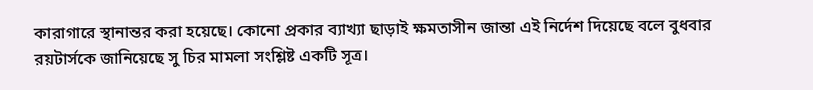কারাগারে স্থানান্তর করা হয়েছে। কোনো প্রকার ব্যাখ্যা ছাড়াই ক্ষমতাসীন জান্তা এই নির্দেশ দিয়েছে বলে বুধবার রয়টার্সকে জানিয়েছে সু চির মামলা সংশ্লিষ্ট একটি সূত্র।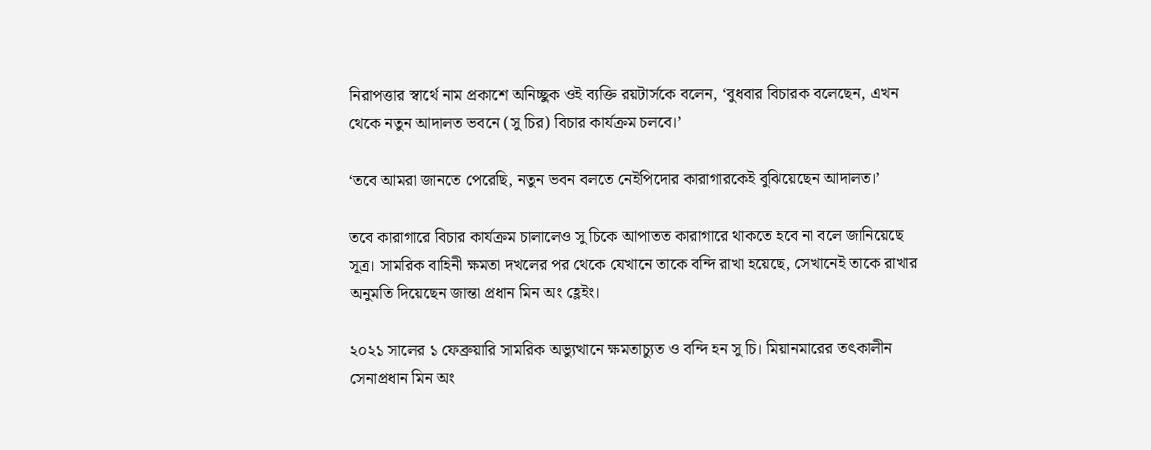নিরাপত্তার স্বার্থে নাম প্রকাশে অনিচ্ছুক ওই ব্যক্তি রয়টার্সকে বলেন, ‘বুধবার বিচারক বলেছেন, এখন থেকে নতুন আদালত ভবনে (সু চির) বিচার কার্যক্রম চলবে।’

‘তবে আমরা জানতে পেরেছি, নতুন ভবন বলতে নেইপিদোর কারাগারকেই বুঝিয়েছেন আদালত।’

তবে কারাগারে বিচার কার্যক্রম চালালেও সু চিকে আপাতত কারাগারে থাকতে হবে না বলে জানিয়েছে সূত্র। সামরিক বাহিনী ক্ষমতা দখলের পর থেকে যেখানে তাকে বন্দি রাখা হয়েছে, সেখানেই তাকে রাখার অনুমতি দিয়েছেন জান্তা প্রধান মিন অং হ্লেইং।

২০২১ সালের ১ ফেব্রুয়ারি সামরিক অভ্যুত্থানে ক্ষমতাচ্যুত ও বন্দি হন সু চি। মিয়ানমারের তৎকালীন সেনাপ্রধান মিন অং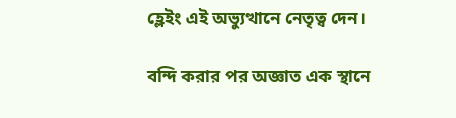হ্লেইং এই অভ্যুত্থানে নেতৃত্ব দেন।

বন্দি করার পর অজ্ঞাত এক স্থানে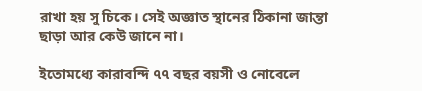রাখা হয় সু চিকে। সেই অজ্ঞাত স্থানের ঠিকানা জান্তা ছাড়া আর কেউ জানে না।

ইতোমধ্যে কারাবন্দি ৭৭ বছর বয়সী ও নোবেলে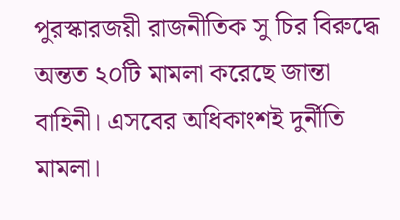পুরস্কারজয়ী রাজনীতিক সু চির বিরুদ্ধে অন্তত ২০টি মামলা করেছে জান্তা বাহিনী। এসবের অধিকাংশই দুর্নীতি মামলা।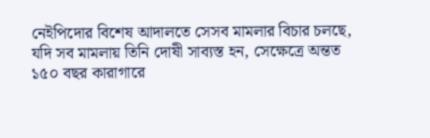নেইপিদোর বিশেষ আদালতে সেসব মামলার বিচার চলছে, যদি সব মামলায় তিনি দোষী সাব্যস্ত হন, সেক্ষেত্রে অন্তত ১৫০ বছর কারাগারে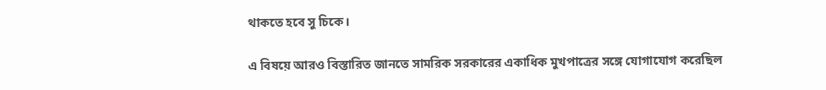থাকতে হবে সু চিকে।

এ বিষয়ে আরও বিস্তারিত জানতে সামরিক সরকারের একাধিক মুখপাত্রের সঙ্গে যোগাযোগ করেছিল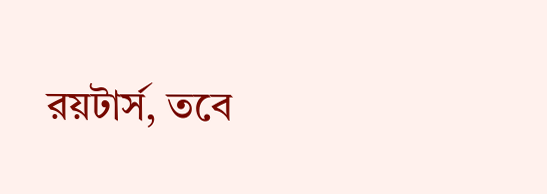রয়টার্স, তবে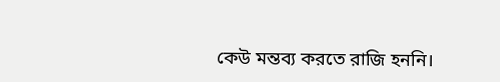কেউ মন্তব্য করতে রাজি হননি।